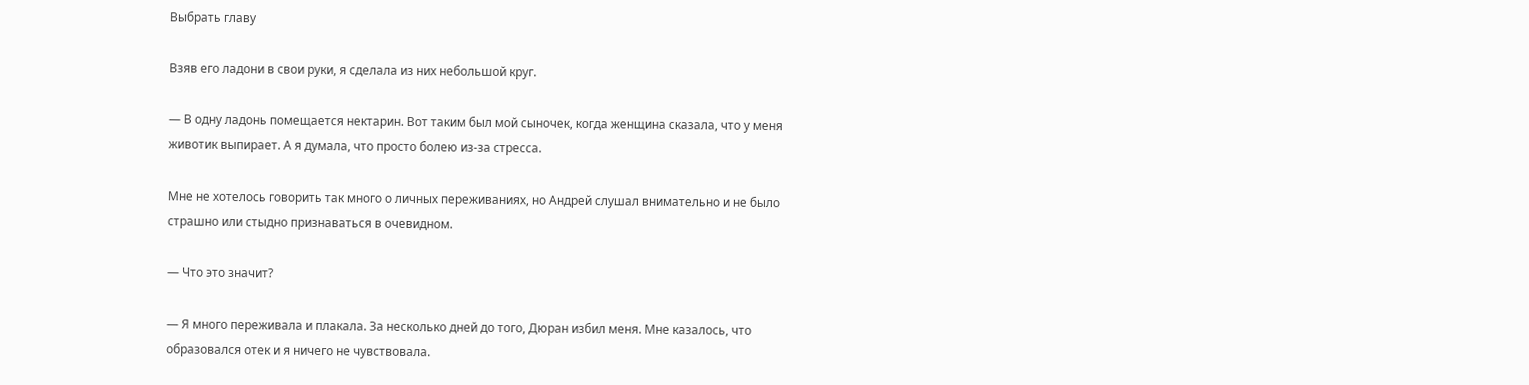Выбрать главу

Взяв его ладони в свои руки, я сделала из них небольшой круг.

— В одну ладонь помещается нектарин. Вот таким был мой сыночек, когда женщина сказала, что у меня животик выпирает. А я думала, что просто болею из-за стресса.

Мне не хотелось говорить так много о личных переживаниях, но Андрей слушал внимательно и не было страшно или стыдно признаваться в очевидном.

— Что это значит?

— Я много переживала и плакала. За несколько дней до того, Дюран избил меня. Мне казалось, что образовался отек и я ничего не чувствовала.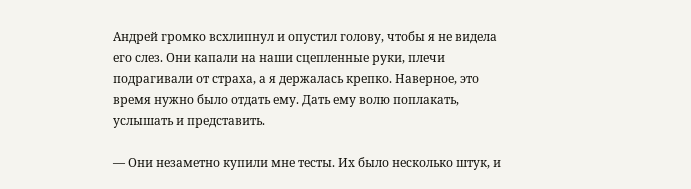Андрей громко всхлипнул и опустил голову, чтобы я не видела его слез. Они капали на наши сцепленные руки, плечи подрагивали от страха, а я держалась крепко. Наверное, это время нужно было отдать ему. Дать ему волю поплакать, услышать и представить.

— Они незаметно купили мне тесты. Их было несколько штук, и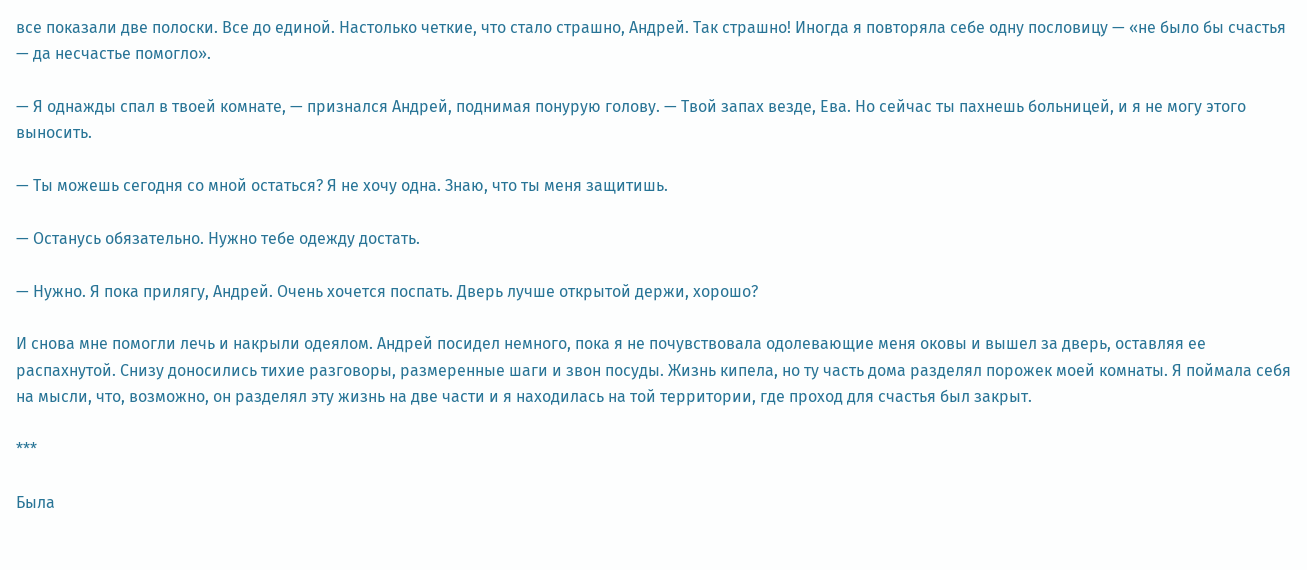все показали две полоски. Все до единой. Настолько четкие, что стало страшно, Андрей. Так страшно! Иногда я повторяла себе одну пословицу — «не было бы счастья — да несчастье помогло».

— Я однажды спал в твоей комнате, — признался Андрей, поднимая понурую голову. — Твой запах везде, Ева. Но сейчас ты пахнешь больницей, и я не могу этого выносить.

— Ты можешь сегодня со мной остаться? Я не хочу одна. Знаю, что ты меня защитишь.

— Останусь обязательно. Нужно тебе одежду достать.

— Нужно. Я пока прилягу, Андрей. Очень хочется поспать. Дверь лучше открытой держи, хорошо?

И снова мне помогли лечь и накрыли одеялом. Андрей посидел немного, пока я не почувствовала одолевающие меня оковы и вышел за дверь, оставляя ее распахнутой. Снизу доносились тихие разговоры, размеренные шаги и звон посуды. Жизнь кипела, но ту часть дома разделял порожек моей комнаты. Я поймала себя на мысли, что, возможно, он разделял эту жизнь на две части и я находилась на той территории, где проход для счастья был закрыт.

***

Была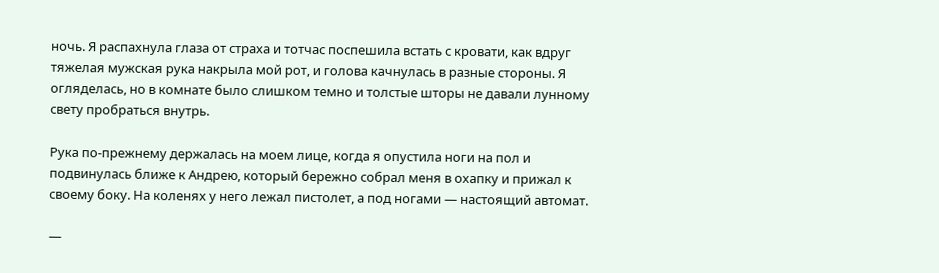ночь. Я распахнула глаза от страха и тотчас поспешила встать с кровати, как вдруг тяжелая мужская рука накрыла мой рот, и голова качнулась в разные стороны. Я огляделась, но в комнате было слишком темно и толстые шторы не давали лунному свету пробраться внутрь.

Рука по-прежнему держалась на моем лице, когда я опустила ноги на пол и подвинулась ближе к Андрею, который бережно собрал меня в охапку и прижал к своему боку. На коленях у него лежал пистолет, а под ногами — настоящий автомат.

—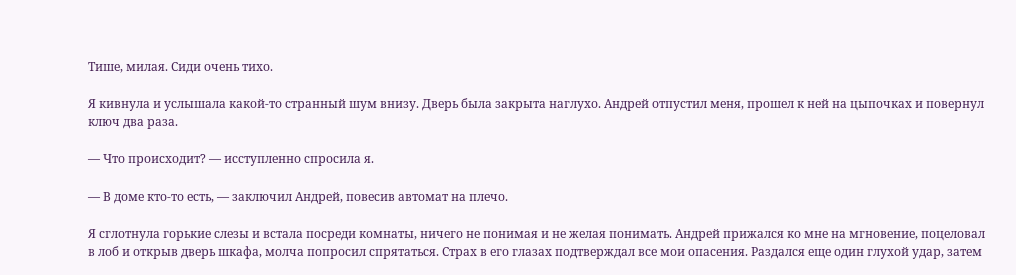Тише, милая. Сиди очень тихо.

Я кивнула и услышала какой-то странный шум внизу. Дверь была закрыта наглухо. Андрей отпустил меня, прошел к ней на цыпочках и повернул ключ два раза.

— Что происходит? — исступленно спросила я.

— В доме кто-то есть, — заключил Андрей, повесив автомат на плечо.

Я сглотнула горькие слезы и встала посреди комнаты, ничего не понимая и не желая понимать. Андрей прижался ко мне на мгновение, поцеловал в лоб и открыв дверь шкафа, молча попросил спрятаться. Страх в его глазах подтверждал все мои опасения. Раздался еще один глухой удар, затем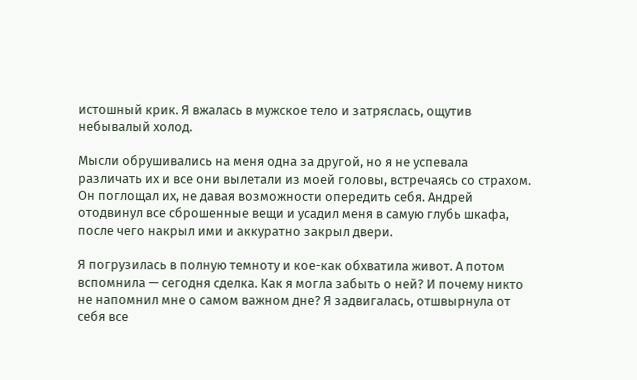истошный крик. Я вжалась в мужское тело и затряслась, ощутив небывалый холод.

Мысли обрушивались на меня одна за другой, но я не успевала различать их и все они вылетали из моей головы, встречаясь со страхом. Он поглощал их, не давая возможности опередить себя. Андрей отодвинул все сброшенные вещи и усадил меня в самую глубь шкафа, после чего накрыл ими и аккуратно закрыл двери.

Я погрузилась в полную темноту и кое-как обхватила живот. А потом вспомнила — сегодня сделка. Как я могла забыть о ней? И почему никто не напомнил мне о самом важном дне? Я задвигалась, отшвырнула от себя все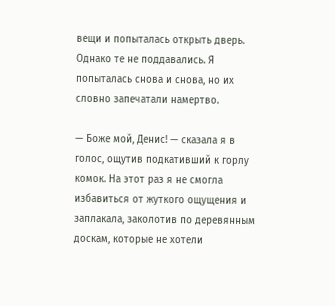вещи и попыталась открыть дверь. Однако те не поддавались. Я попыталась снова и снова, но их словно запечатали намертво.

— Боже мой, Денис! — сказала я в голос, ощутив подкативший к горлу комок. На этот раз я не смогла избавиться от жуткого ощущения и заплакала, заколотив по деревянным доскам, которые не хотели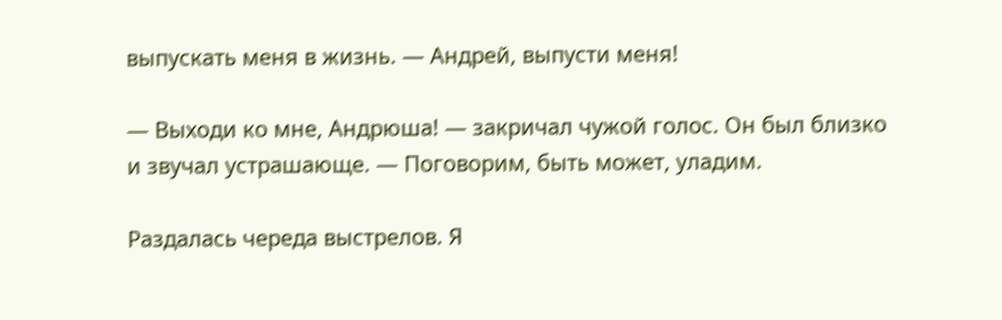выпускать меня в жизнь. — Андрей, выпусти меня!

— Выходи ко мне, Андрюша! — закричал чужой голос. Он был близко и звучал устрашающе. — Поговорим, быть может, уладим.

Раздалась череда выстрелов. Я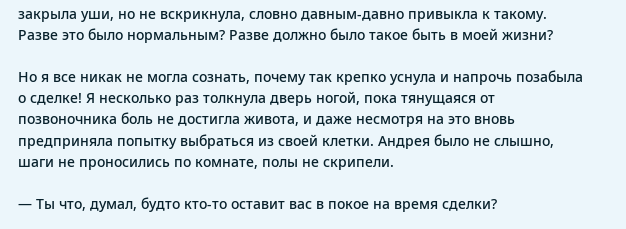закрыла уши, но не вскрикнула, словно давным-давно привыкла к такому. Разве это было нормальным? Разве должно было такое быть в моей жизни?

Но я все никак не могла сознать, почему так крепко уснула и напрочь позабыла о сделке! Я несколько раз толкнула дверь ногой, пока тянущаяся от позвоночника боль не достигла живота, и даже несмотря на это вновь предприняла попытку выбраться из своей клетки. Андрея было не слышно, шаги не проносились по комнате, полы не скрипели.

— Ты что, думал, будто кто-то оставит вас в покое на время сделки?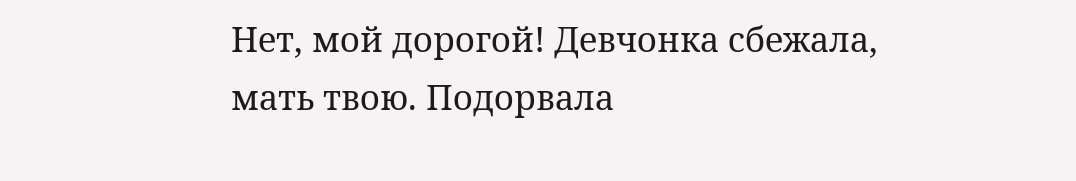Нет, мой дорогой! Девчонка сбежала, мать твою. Подорвала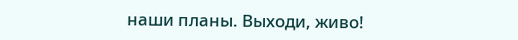наши планы. Выходи, живо!